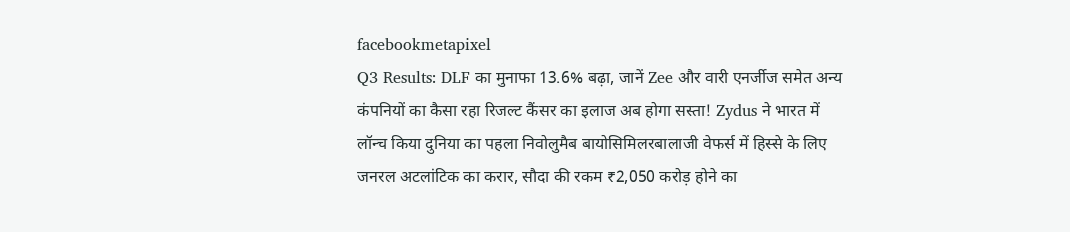facebookmetapixel
Q3 Results: DLF का मुनाफा 13.6% बढ़ा, जानें Zee और वारी एनर्जीज समेत अन्य कंपनियों का कैसा रहा रिजल्ट कैंसर का इलाज अब होगा सस्ता! Zydus ने भारत में लॉन्च किया दुनिया का पहला निवोलुमैब बायोसिमिलरबालाजी वेफर्स में हिस्से के लिए जनरल अटलांटिक का करार, सौदा की रकम ₹2,050 करोड़ होने का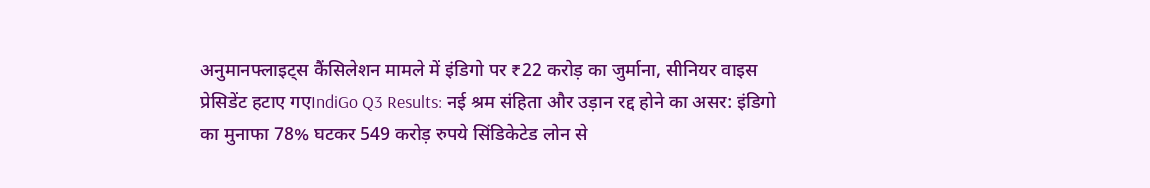अनुमानफ्लाइट्स कैंसिलेशन मामले में इंडिगो पर ₹22 करोड़ का जुर्माना, सीनियर वाइस प्रेसिडेंट हटाए गएIndiGo Q3 Results: नई श्रम संहिता और उड़ान रद्द होने का असर: इंडिगो का मुनाफा 78% घटकर 549 करोड़ रुपये सिंडिकेटेड लोन से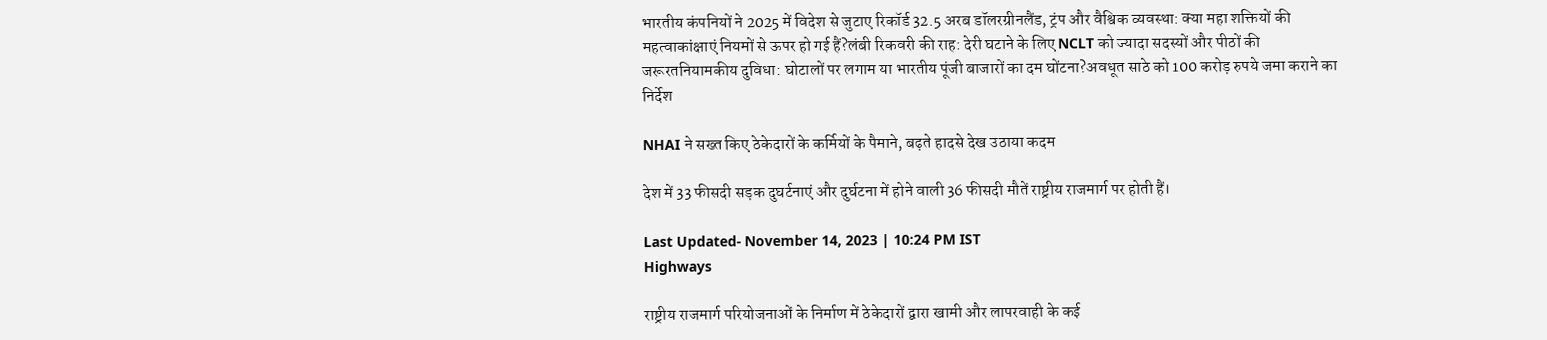भारतीय कंपनियों ने 2025 में विदेश से जुटाए रिकॉर्ड 32.5 अरब डॉलरग्रीनलैंड, ट्रंप और वैश्विक व्यवस्था: क्या महा शक्तियों की महत्वाकांक्षाएं नियमों से ऊपर हो गई हैं?लंबी रिकवरी की राह: देरी घटाने के लिए NCLT को ज्यादा सदस्यों और पीठों की जरूरतनियामकीय दुविधा: घोटालों पर लगाम या भारतीय पूंजी बाजारों का दम घोंटना?अवधूत साठे को 100 करोड़ रुपये जमा कराने का निर्देश

NHAI ने सख्त किए ठेकेदारों के कर्मियों के पैमाने, बढ़ते हादसे देख उठाया कदम

देश में 33 फीसदी सड़क दुघर्टनाएं और दुर्घटना में होने वाली 36 फीसदी मौतें राष्ट्रीय राजमार्ग पर होती हैं।

Last Updated- November 14, 2023 | 10:24 PM IST
Highways

राष्ट्रीय राजमार्ग परियोजनाओं के निर्माण में ठेकेदारों द्वारा खामी और लापरवाही के कई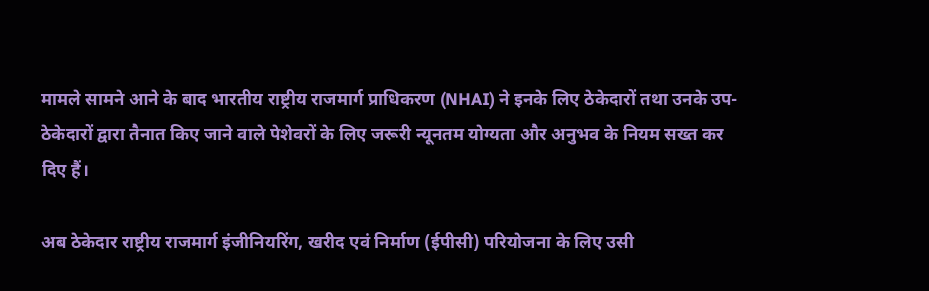मामले सामने आने के बाद भारतीय राष्ट्रीय राजमार्ग प्राधिकरण (NHAI) ने इनके लिए ठेकेदारों तथा उनके उप-ठेकेदारों द्वारा तैनात किए जाने वाले पेशेवरों के लिए जरूरी न्यूनतम योग्यता और अनुभव के नियम सख्त कर दिए हैं।

अब ठेकेदार राष्ट्रीय राजमार्ग इंजीनियरिंग, खरीद एवं निर्माण (ईपीसी) परियोजना के लिए उसी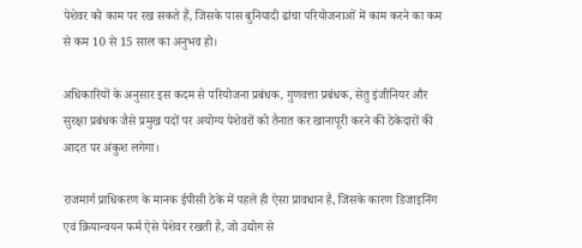पेशेवर को काम पर रख सकते हैं, जिसके पास बुनियादी ढांचा परियोजनाओं में काम करने का कम से कम 10 से 15 साल का अनुभव हो।

अधिकारियों के अनुसार इस कदम से परियोजना प्रबंधक, गुणवत्ता प्रबंधक, सेतु इंजीनियर और सुरक्षा प्रबंधक जैसे प्रमुख पदों पर अयोग्य पेशेवरों को तैनात कर खानापूरी करने की ठेकेदारों की आदत पर अंकुश लगेगा।

राजमार्ग प्राधिकरण के मानक ईपीसी ठेके में पहले ही ऐसा प्रावधान है, जिसके कारण डिजाइनिंग एवं क्रियान्वयन फर्म ऐसे पेशेवर रखती है, जो उद्योग से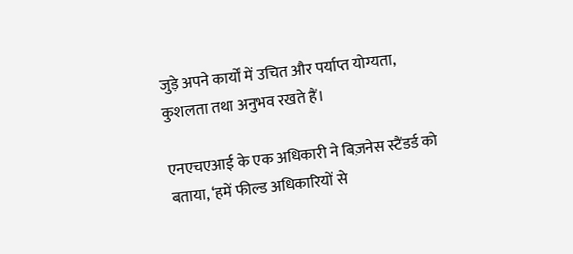जुड़े अपने कार्यों में उचित और पर्याप्त योग्यता, कुशलता तथा अनुभव रखते हैं।

एनएचएआई के एक अधिकारी ने बिज़नेस स्टैंडर्ड को बताया, ‘हमें फील्ड अधिकारियों से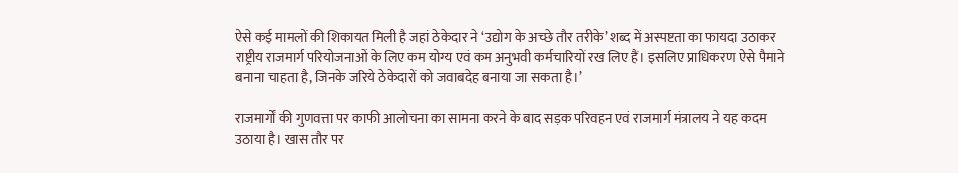ऐसे कई मामलों की शिकायत मिली है जहां ठेकेदार ने ‘उद्योग के अच्छे तौर तरीके’ शब्द में अस्पष्टता का फायदा उठाकर राष्ट्रीय राजमार्ग परियोजनाओं के लिए कम योग्य एवं कम अनुभवी कर्मचारियों रख लिए हैं। इसलिए प्राधिकरण ऐसे पैमाने बनाना चाहता है, जिनके जरिये ठेकेदारों को जवाबदेह बनाया जा सकता है।’

राजमार्गों की गुणवत्ता पर काफी आलोचना का सामना करने के बाद सड़क परिवहन एवं राजमार्ग मंत्रालय ने यह कदम उठाया है। खास तौर पर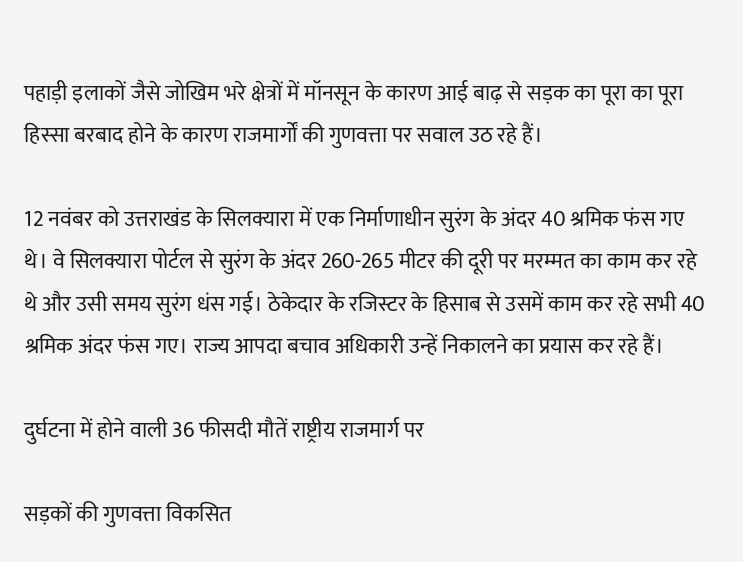पहाड़ी इलाकों जैसे जोखिम भरे क्षेत्रों में मॉनसून के कारण आई बाढ़ से सड़क का पूरा का पूरा हिस्सा बरबाद होने के कारण राजमार्गों की गुणवत्ता पर सवाल उठ रहे हैं।

12 नवंबर को उत्तराखंड के सिलक्यारा में एक निर्माणाधीन सुरंग के अंदर 40 श्रमिक फंस गए थे। वे सिलक्यारा पोर्टल से सुरंग के अंदर 260-265 मीटर की दूरी पर मरम्मत का काम कर रहे थे और उसी समय सुरंग धंस गई। ठेकेदार के रजिस्टर के हिसाब से उसमें काम कर रहे सभी 40 श्रमिक अंदर फंस गए। राज्य आपदा बचाव अधिकारी उन्हें निकालने का प्रयास कर रहे हैं।

दुर्घटना में होने वाली 36 फीसदी मौतें राष्ट्रीय राजमार्ग पर

सड़कों की गुणवत्ता विकसित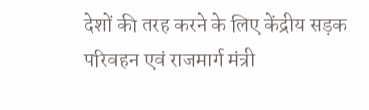देशों की तरह करने के लिए केंद्रीय सड़क परिवहन एवं राजमार्ग मंत्री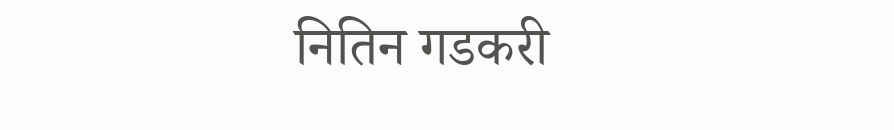नितिन गडकरी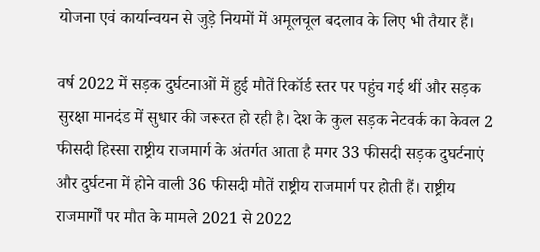योजना एवं कार्यान्वयन से जुड़े नियमों में अमूलचूल बदलाव के लिए भी तैयार हैं।

वर्ष 2022 में सड़क दुर्घटनाओं में हुई मौतें रिकॉर्ड स्तर पर पहुंच गई थीं और सड़क सुरक्षा मानदंड में सुधार की जरूरत हो रही है। देश के कुल सड़क नेटवर्क का केवल 2 फीसदी हिस्सा राष्ट्रीय राजमार्ग के अंतर्गत आता है मगर 33 फीसदी सड़क दुघर्टनाएं और दुर्घटना में होने वाली 36 फीसदी मौतें राष्ट्रीय राजमार्ग पर होती हैं। राष्ट्रीय राजमार्गों पर मौत के मामले 2021 से 2022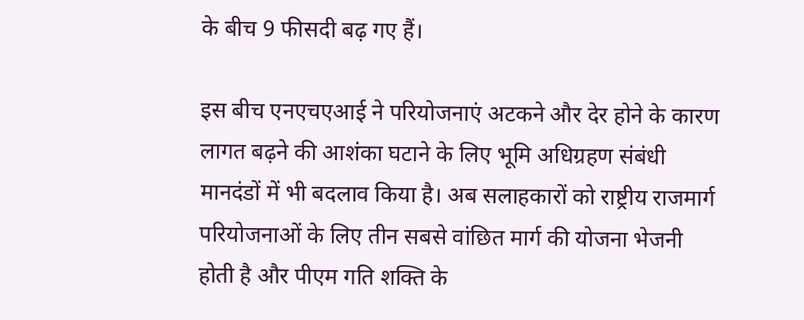के बीच 9 फीसदी बढ़ गए हैं।

इस बीच एनएचएआई ने परियोजनाएं अटकने और देर होने के कारण लागत बढ़ने की आशंका घटाने के लिए भूमि अधिग्रहण संबंधी मानदंडों में भी बदलाव किया है। अब सलाहकारों को राष्ट्रीय राजमार्ग परियोजनाओं के लिए तीन सबसे वांछित मार्ग की योजना भेजनी होती है और पीएम गति शक्ति के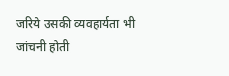जरिये उसकी व्यवहार्यता भी जांचनी होती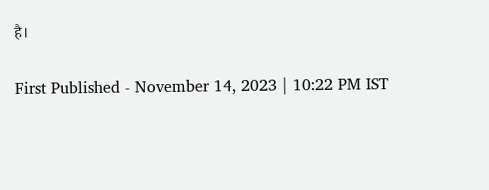है।

First Published - November 14, 2023 | 10:22 PM IST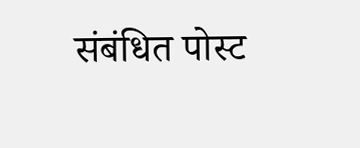संबंधित पोस्ट